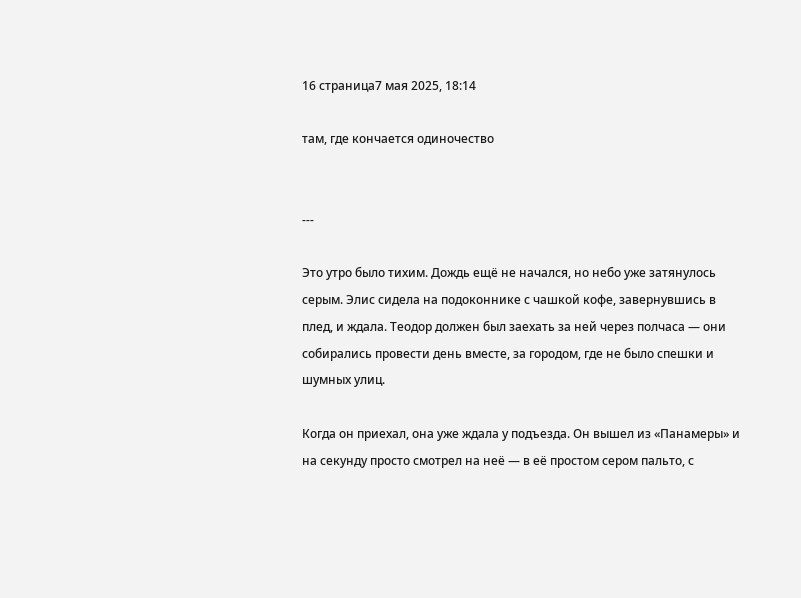16 страница7 мая 2025, 18:14

там, где кончается одиночество


---

Это утро было тихим. Дождь ещё не начался, но небо уже затянулось серым. Элис сидела на подоконнике с чашкой кофе, завернувшись в плед, и ждала. Теодор должен был заехать за ней через полчаса — они собирались провести день вместе, за городом, где не было спешки и шумных улиц.

Когда он приехал, она уже ждала у подъезда. Он вышел из «Панамеры» и на секунду просто смотрел на неё — в её простом сером пальто, с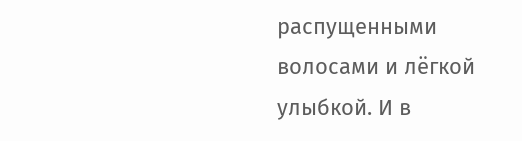распущенными волосами и лёгкой улыбкой. И в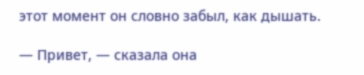этот момент он словно забыл, как дышать.

— Привет, — сказала она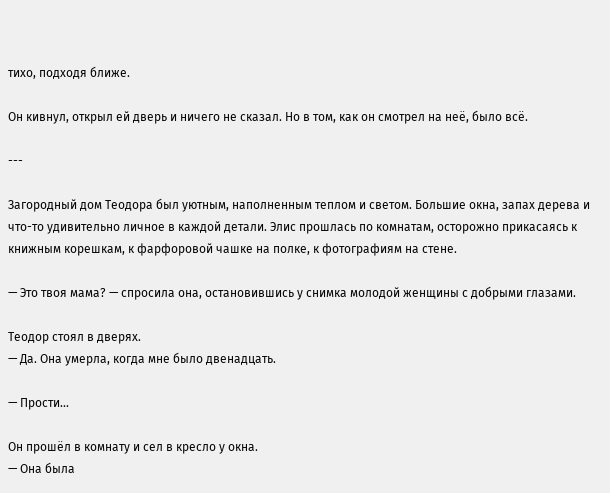тихо, подходя ближе.

Он кивнул, открыл ей дверь и ничего не сказал. Но в том, как он смотрел на неё, было всё.

---

Загородный дом Теодора был уютным, наполненным теплом и светом. Большие окна, запах дерева и что-то удивительно личное в каждой детали. Элис прошлась по комнатам, осторожно прикасаясь к книжным корешкам, к фарфоровой чашке на полке, к фотографиям на стене.

— Это твоя мама? — спросила она, остановившись у снимка молодой женщины с добрыми глазами.

Теодор стоял в дверях.
— Да. Она умерла, когда мне было двенадцать.

— Прости...

Он прошёл в комнату и сел в кресло у окна.
— Она была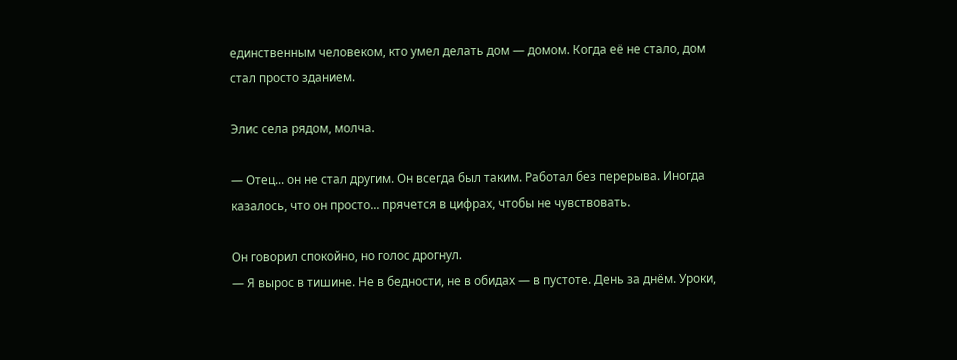единственным человеком, кто умел делать дом — домом. Когда её не стало, дом стал просто зданием.

Элис села рядом, молча.

— Отец... он не стал другим. Он всегда был таким. Работал без перерыва. Иногда казалось, что он просто... прячется в цифрах, чтобы не чувствовать.

Он говорил спокойно, но голос дрогнул.
— Я вырос в тишине. Не в бедности, не в обидах — в пустоте. День за днём. Уроки,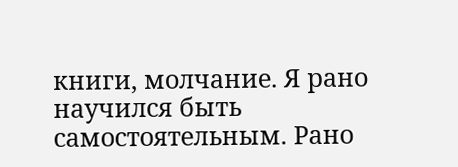книги, молчание. Я рано научился быть самостоятельным. Рано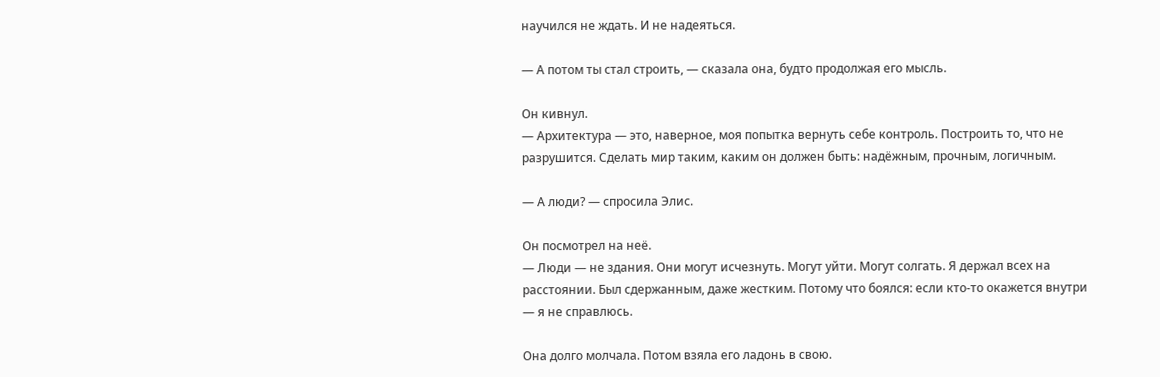научился не ждать. И не надеяться.

— А потом ты стал строить, — сказала она, будто продолжая его мысль.

Он кивнул.
— Архитектура — это, наверное, моя попытка вернуть себе контроль. Построить то, что не разрушится. Сделать мир таким, каким он должен быть: надёжным, прочным, логичным.

— А люди? — спросила Элис.

Он посмотрел на неё.
— Люди — не здания. Они могут исчезнуть. Могут уйти. Могут солгать. Я держал всех на расстоянии. Был сдержанным, даже жестким. Потому что боялся: если кто-то окажется внутри — я не справлюсь.

Она долго молчала. Потом взяла его ладонь в свою.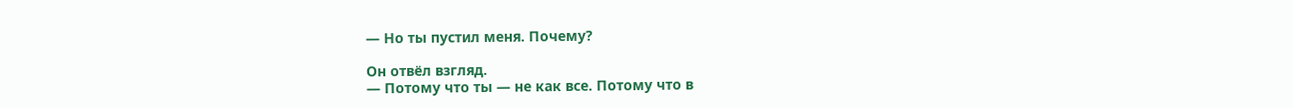— Но ты пустил меня. Почему?

Он отвёл взгляд.
— Потому что ты — не как все. Потому что в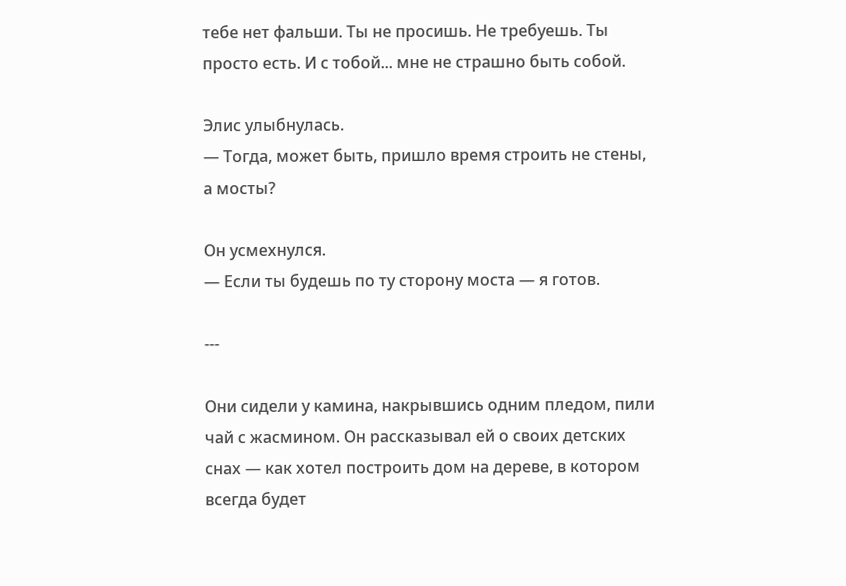тебе нет фальши. Ты не просишь. Не требуешь. Ты просто есть. И с тобой... мне не страшно быть собой.

Элис улыбнулась.
— Тогда, может быть, пришло время строить не стены, а мосты?

Он усмехнулся.
— Если ты будешь по ту сторону моста — я готов.

---

Они сидели у камина, накрывшись одним пледом, пили чай с жасмином. Он рассказывал ей о своих детских снах — как хотел построить дом на дереве, в котором всегда будет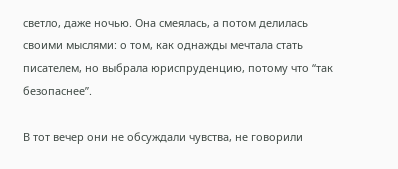светло, даже ночью. Она смеялась, а потом делилась своими мыслями: о том, как однажды мечтала стать писателем, но выбрала юриспруденцию, потому что “так безопаснее”.

В тот вечер они не обсуждали чувства, не говорили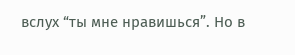вслух “ты мне нравишься”. Но в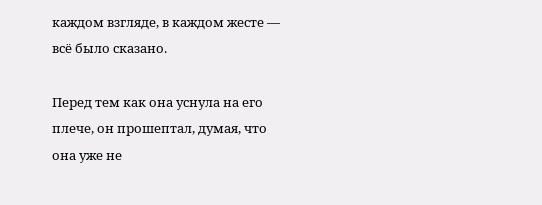каждом взгляде, в каждом жесте — всё было сказано.

Перед тем как она уснула на его плече, он прошептал, думая, что она уже не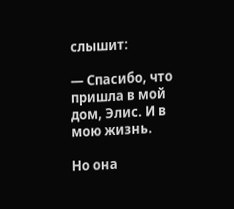слышит:

— Спасибо, что пришла в мой дом, Элис. И в мою жизнь.

Но она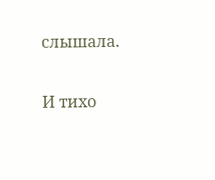слышала.

И тихо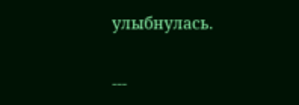улыбнулась.

---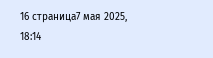16 страница7 мая 2025, 18:14